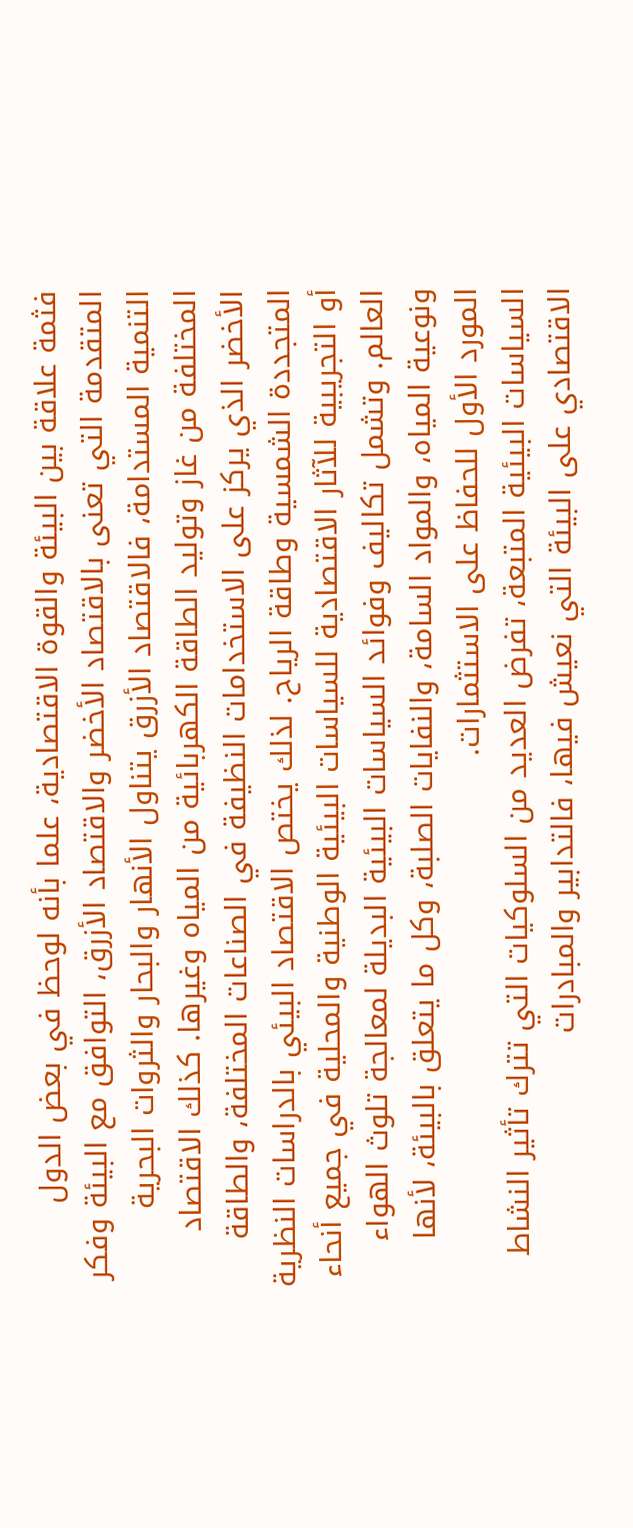فثمة علاقة بين البيئة والقوة الاقتصادية، علما بأنه لوحظ في بعض الدول المتقدمة التي تعنى بالاقتصاد الأخضر والاقتصاد الأزرق، التوافق مع البيئة وفكر التنمية المستدامة، فالاقتصاد الأزرق يتناول الأنهار والبحار والثروات البحرية المختلفة من غاز وتوليد الطاقة الكهربائية من المياه وغيرها. كذلك الاقتصاد الأخضر الذي يركز على الاستخدامات النظيفة في الصناعات المختلفة، والطاقة المتجددة الشمسية وطاقة الرياح. لذلك يختص الاقتصاد البيئي بالدراسات النظرية أو التجريبية للآثار الاقتصادية للسياسات البيئية الوطنية والمحلية في جميع أنحاء العالم. وتشمل تكاليف وفوائد السياسات البيئية البديلة لمعالجة تلوث الهواء ونوعية المياه، والمواد السامة، والنفايات الصلبة، وكل ما يتعلق بالبيئة، لأنها المورد الأول للحفاظ على الاستثمارات.
السياسات البيئية المتبعة، تفرض العديد من السلوكيات التي تترك تأثير النشاط الاقتصادي على البيئة التي نعيش فيها، فالتدابير والمبادرات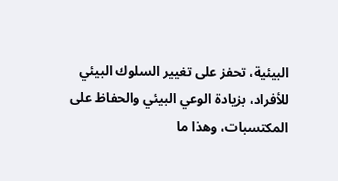البيئية، تحفز على تغيير السلوك البيئي للأفراد، بزيادة الوعي البيئي والحفاظ على المكتسبات، وهذا ما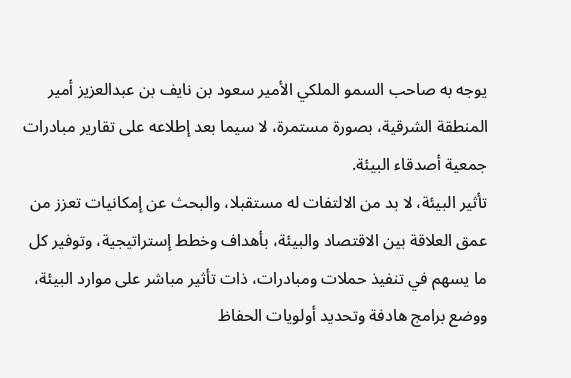يوجه به صاحب السمو الملكي الأمير سعود بن نايف بن عبدالعزيز أمير المنطقة الشرقية، بصورة مستمرة، لا سيما بعد إطلاعه على تقارير مبادرات جمعية أصدقاء البيئة.
تأثير البيئة، لا بد من الالتفات له مستقبلا، والبحث عن إمكانيات تعزز من عمق العلاقة بين الاقتصاد والبيئة، بأهداف وخطط إستراتيجية، وتوفير كل ما يسهم في تنفيذ حملات ومبادرات، ذات تأثير مباشر على موارد البيئة، ووضع برامج هادفة وتحديد أولويات الحفاظ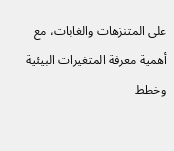على المتنزهات والغابات، مع أهمية معرفة المتغيرات البيئية وخطط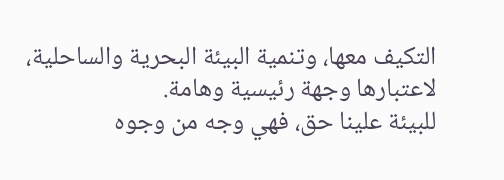التكيف معها، وتنمية البيئة البحرية والساحلية، لاعتبارها وجهة رئيسية وهامة.
للبيئة علينا حق، فهي وجه من وجوه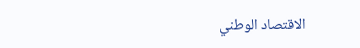الاقتصاد الوطني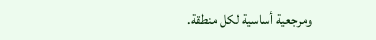ومرجعية أساسية لكل منطقة.